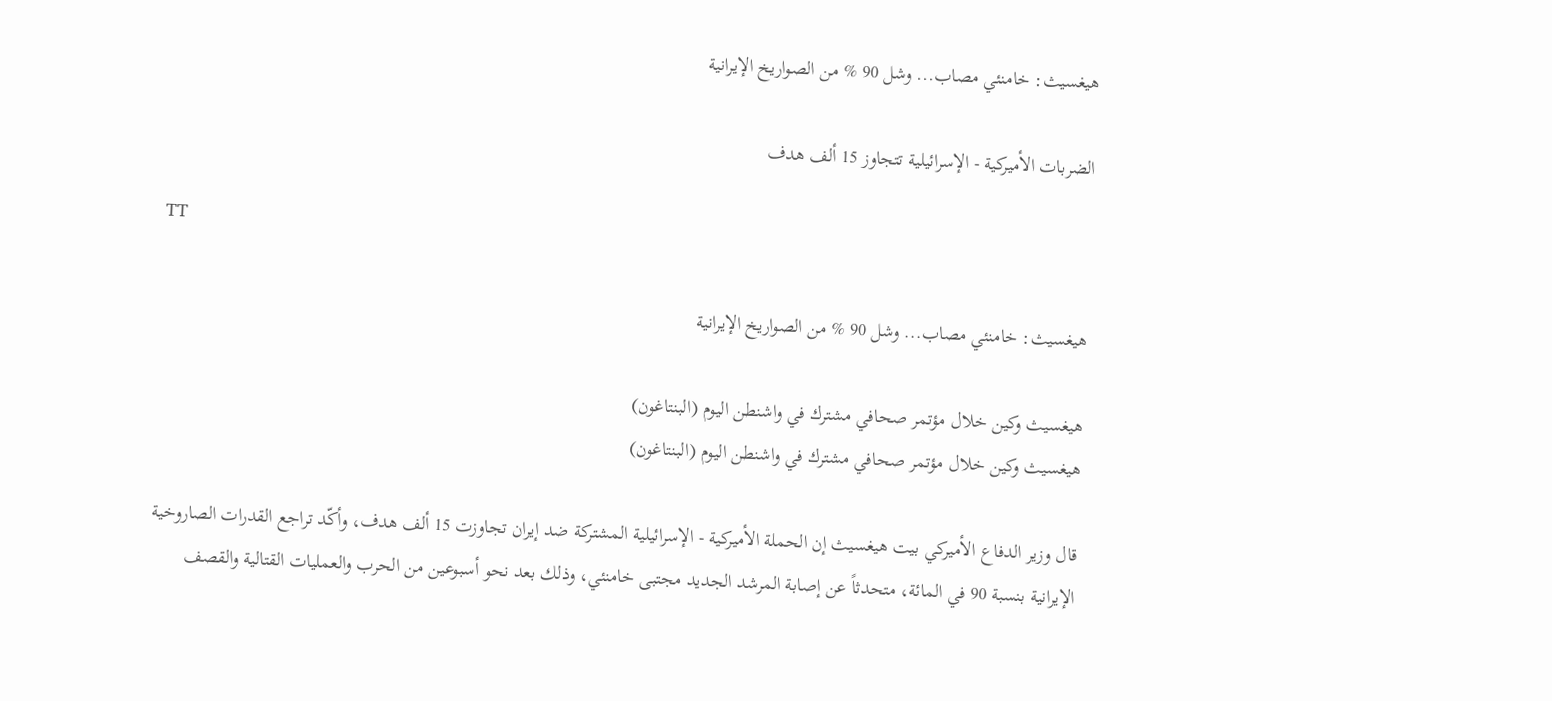هيغسيث: خامنئي مصاب... وشل 90 % من الصواريخ الإيرانية

الضربات الأميركية - الإسرائيلية تتجاوز 15 ألف هدف

TT

هيغسيث: خامنئي مصاب... وشل 90 % من الصواريخ الإيرانية

هيغسيث وكين خلال مؤتمر صحافي مشترك في واشنطن اليوم (البنتاغون)
هيغسيث وكين خلال مؤتمر صحافي مشترك في واشنطن اليوم (البنتاغون)

قال وزير الدفاع الأميركي بيت هيغسيث إن الحملة الأميركية - الإسرائيلية المشتركة ضد إيران تجاوزت 15 ألف هدف، وأكّد تراجع القدرات الصاروخية الإيرانية بنسبة 90 في المائة، متحدثاً عن إصابة المرشد الجديد مجتبى خامنئي، وذلك بعد نحو أسبوعين من الحرب والعمليات القتالية والقصف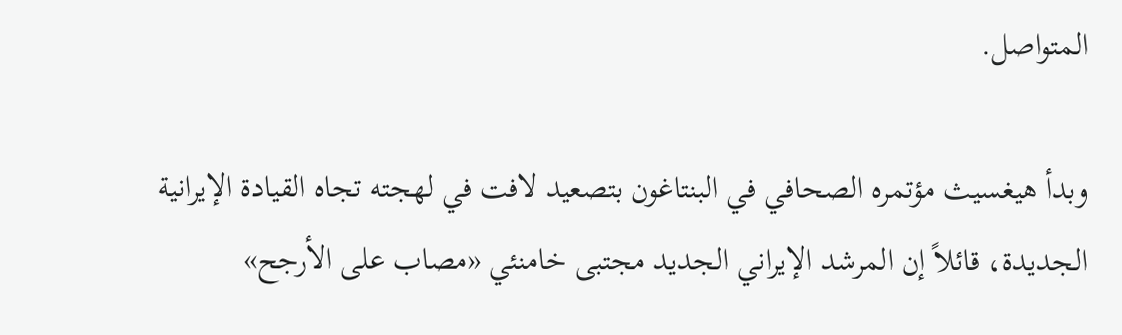المتواصل.

وبدأ هيغسيث مؤتمره الصحافي في البنتاغون بتصعيد لافت في لهجته تجاه القيادة الإيرانية الجديدة، قائلاً إن المرشد الإيراني الجديد مجتبى خامنئي «مصاب على الأرجح»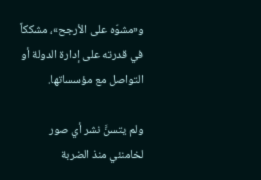و«مشوّه على الأرجح»، مشككاً في قدرته على إدارة الدولة أو التواصل مع مؤسساتها.

ولم يتسنَّ نشر أي صور لخامنئي منذ الضربة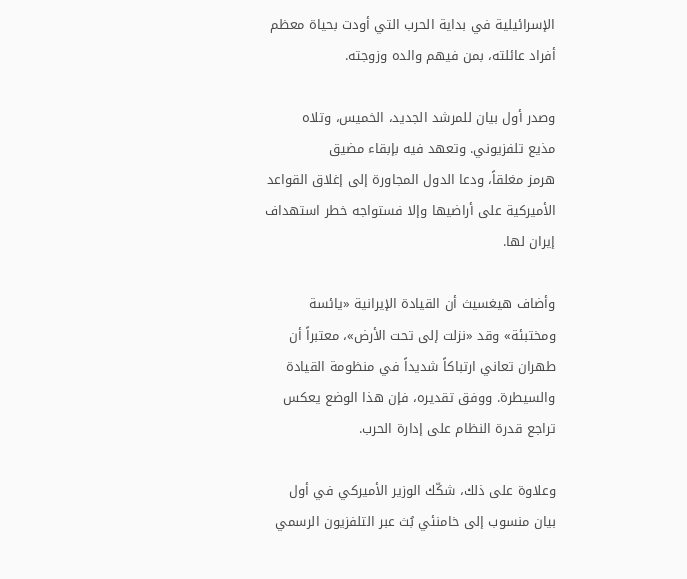الإسرائيلية في بداية الحرب التي أودت بحياة معظم أفراد عائلته، بمن فيهم والده وزوجته.

وصدر أول بيان للمرشد الجديد، الخميس، وتلاه مذيع ‌تلفزيوني. وتعهد فيه بإبقاء مضيق هرمز ‌مغلقاً، ودعا الدول المجاورة إلى إغلاق القواعد الأميركية على أراضيها وإلا فستواجه خطر استهداف إيران لها.

وأضاف هيغسيث أن القيادة الإيرانية «يائسة ومختبئة» وقد «نزلت إلى تحت الأرض»، معتبراً أن طهران تعاني ارتباكاً شديداً في منظومة القيادة والسيطرة. ووفق تقديره، فإن هذا الوضع يعكس تراجع قدرة النظام على إدارة الحرب.

وعلاوة على ذلك، شكّك الوزير الأميركي في أول بيان منسوب إلى خامنئي بُث عبر التلفزيون الرسمي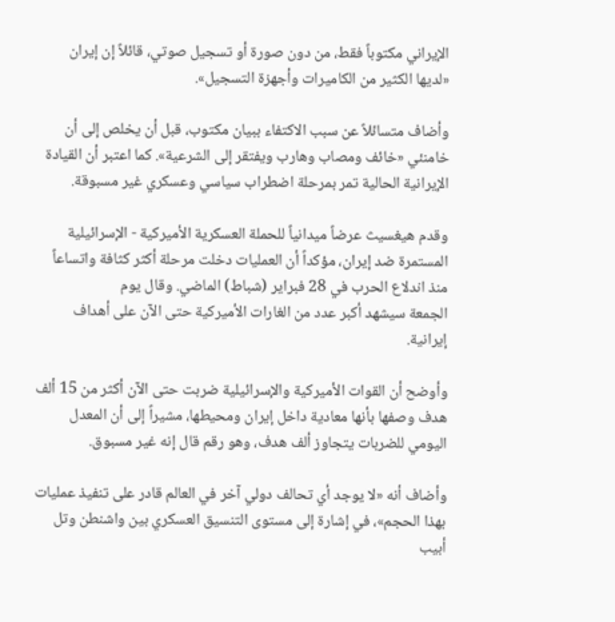الإيراني مكتوباً فقط، من دون صورة أو تسجيل صوتي، قائلاً إن إيران «لديها الكثير من الكاميرات وأجهزة التسجيل».

وأضاف متسائلاً عن سبب الاكتفاء ببيان مكتوب، قبل أن يخلص إلى أن خامنئي «خائف ومصاب وهارب ويفتقر إلى الشرعية». كما اعتبر أن القيادة الإيرانية الحالية تمر بمرحلة اضطراب سياسي وعسكري غير مسبوقة.

وقدم هيغسيث عرضاً ميدانياً للحملة العسكرية الأميركية - الإسرائيلية المستمرة ضد إيران، مؤكداً أن العمليات دخلت مرحلة أكثر كثافة واتساعاً منذ اندلاع الحرب في 28 فبراير (شباط) الماضي. وقال يوم الجمعة ‌سيشهد ‌أكبر عدد ‌من الغارات الأميركية ‌حتى ‌الآن على أهداف إيرانية.

وأوضح أن القوات الأميركية والإسرائيلية ضربت حتى الآن أكثر من 15 ألف هدف وصفها بأنها معادية داخل إيران ومحيطها، مشيراً إلى أن المعدل اليومي للضربات يتجاوز ألف هدف، وهو رقم قال إنه غير مسبوق.

وأضاف أنه «لا يوجد أي تحالف دولي آخر في العالم قادر على تنفيذ عمليات بهذا الحجم»، في إشارة إلى مستوى التنسيق العسكري بين واشنطن وتل أبيب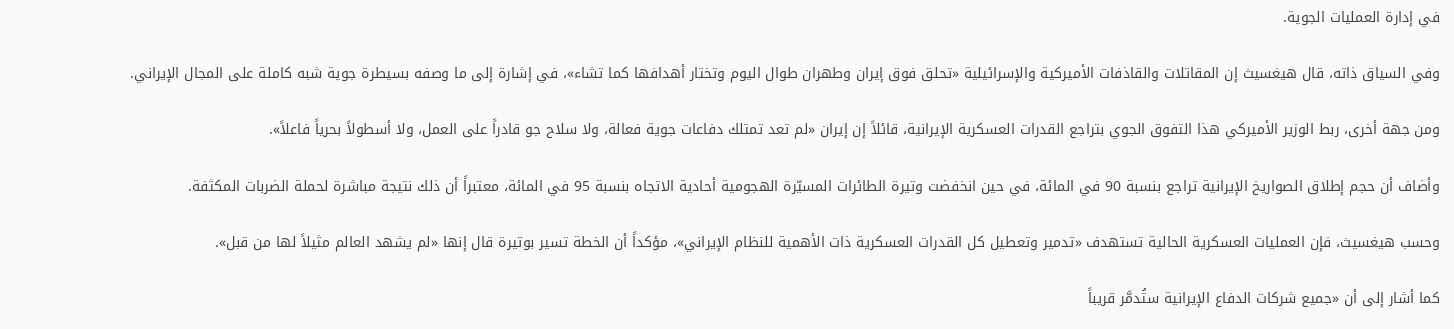في إدارة العمليات الجوية.

وفي السياق ذاته، قال هيغسيث إن المقاتلات والقاذفات الأميركية والإسرائيلية «تحلق فوق إيران وطهران طوال اليوم وتختار أهدافها كما تشاء»، في إشارة إلى ما وصفه بسيطرة جوية شبه كاملة على المجال الإيراني.

ومن جهة أخرى، ربط الوزير الأميركي هذا التفوق الجوي بتراجع القدرات العسكرية الإيرانية، قائلاً إن إيران «لم تعد تمتلك دفاعات جوية فعالة، ولا سلاح جو قادراً على العمل، ولا أسطولاً بحرياً فاعلاً».

وأضاف أن حجم إطلاق الصواريخ الإيرانية تراجع بنسبة 90 في المائة، في حين انخفضت وتيرة الطائرات المسيّرة الهجومية أحادية الاتجاه بنسبة 95 في المائة، معتبراً أن ذلك نتيجة مباشرة لحملة الضربات المكثفة.

وحسب هيغسيث، فإن العمليات العسكرية الحالية تستهدف «تدمير وتعطيل كل القدرات العسكرية ذات الأهمية للنظام الإيراني»، مؤكداً أن الخطة تسير بوتيرة قال إنها «لم يشهد العالم مثيلاً لها من قبل».

كما أشار إلى أن «جميع شركات الدفاع الإيرانية ستُدمَّر قريباً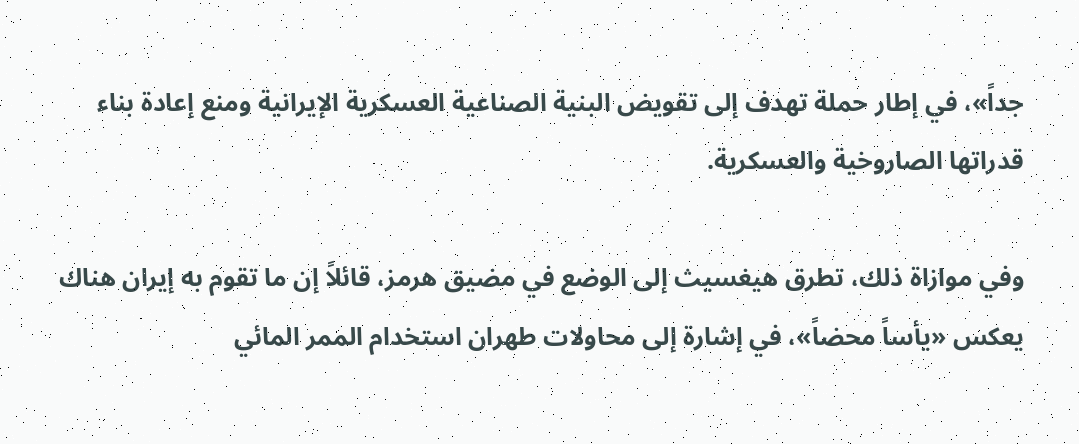جداً»، في إطار حملة تهدف إلى تقويض البنية الصناعية العسكرية الإيرانية ومنع إعادة بناء قدراتها الصاروخية والعسكرية.

وفي موازاة ذلك، تطرق هيغسيث إلى الوضع في مضيق هرمز، قائلاً إن ما تقوم به إيران هناك يعكس «يأساً محضاً»، في إشارة إلى محاولات طهران استخدام الممر المائي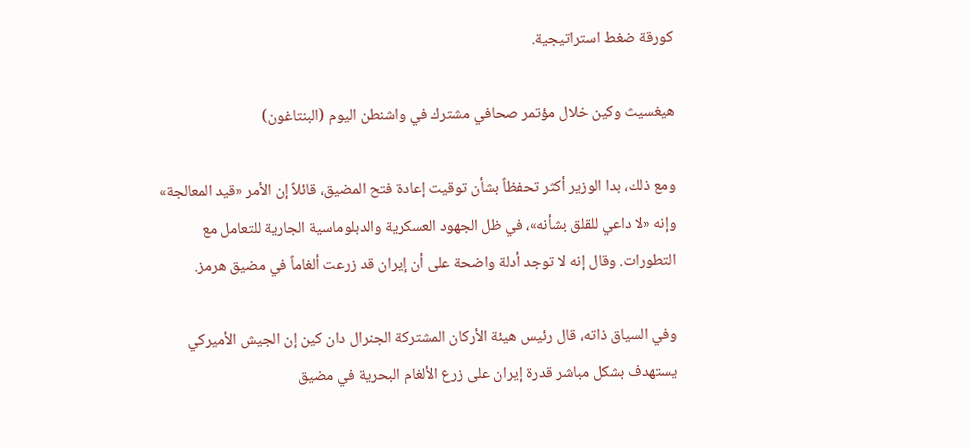كورقة ضغط استراتيجية.

هيغسيث وكين خلال مؤتمر صحافي مشترك في واشنطن اليوم (البنتاغون)

ومع ذلك، بدا الوزير أكثر تحفظاً بشأن توقيت إعادة فتح المضيق، قائلاً إن الأمر «قيد المعالجة» وإنه «لا داعي للقلق بشأنه»، في ظل الجهود العسكرية والدبلوماسية الجارية للتعامل مع التطورات. وقال إنه لا ‌توجد ‌أدلة واضحة على ‌أن إيران ‌قد زرعت ‌ألغاماً في مضيق هرمز.

وفي السياق ذاته، قال رئيس هيئة الأركان المشتركة الجنرال دان كين إن الجيش الأميركي يستهدف بشكل مباشر قدرة إيران على زرع الألغام البحرية في مضيق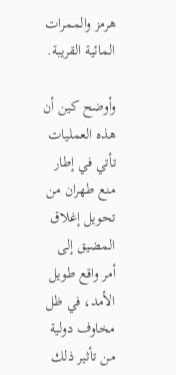هرمز والممرات المائية القريبة.

وأوضح كين أن هذه العمليات تأتي في إطار منع طهران من تحويل إغلاق المضيق إلى أمر واقع طويل الأمد، في ظل مخاوف دولية من تأثير ذلك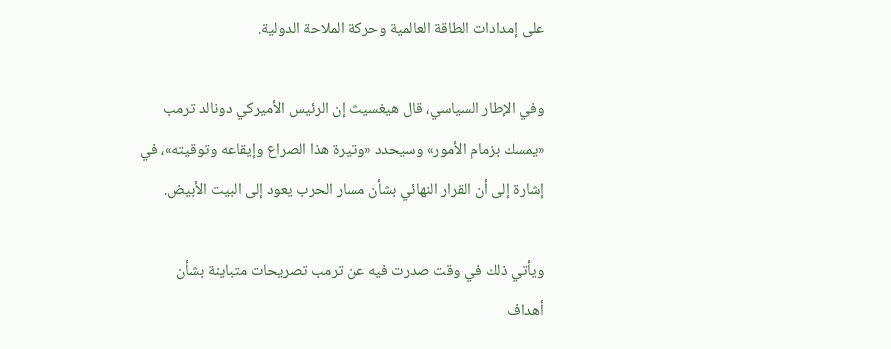على إمدادات الطاقة العالمية وحركة الملاحة الدولية.

وفي الإطار السياسي، قال هيغسيث إن الرئيس الأميركي دونالد ترمب «يمسك بزمام الأمور» وسيحدد «وتيرة هذا الصراع وإيقاعه وتوقيته»، في إشارة إلى أن القرار النهائي بشأن مسار الحرب يعود إلى البيت الأبيض.

ويأتي ذلك في وقت صدرت فيه عن ترمب تصريحات متباينة بشأن أهداف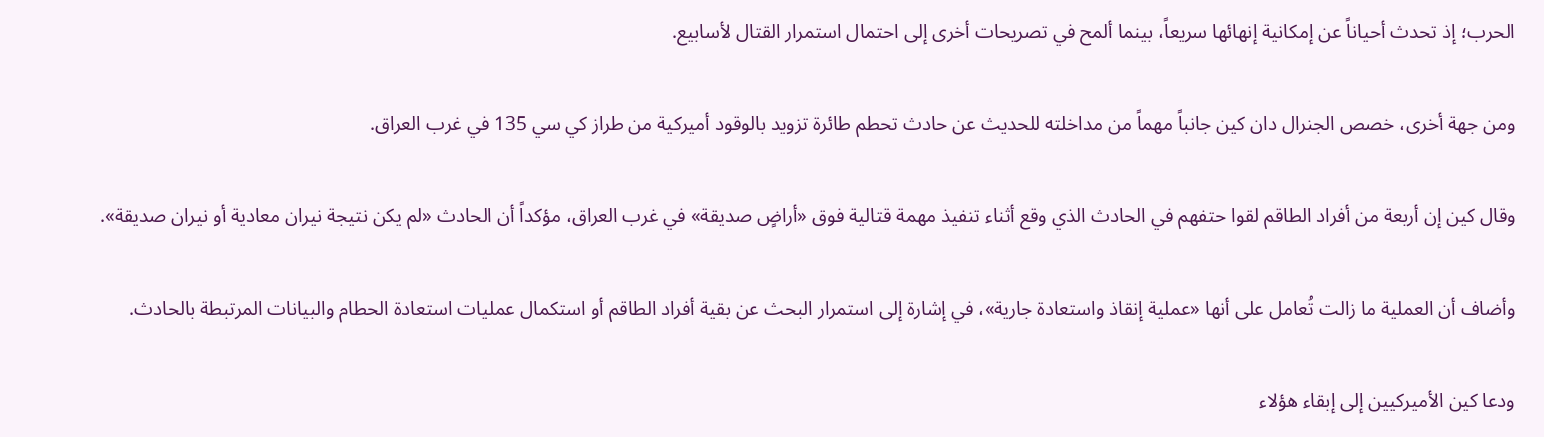الحرب؛ إذ تحدث أحياناً عن إمكانية إنهائها سريعاً، بينما ألمح في تصريحات أخرى إلى احتمال استمرار القتال لأسابيع.

ومن جهة أخرى، خصص الجنرال دان كين جانباً مهماً من مداخلته للحديث عن حادث تحطم طائرة تزويد بالوقود أميركية من طراز كي سي 135 في غرب العراق.

وقال كين إن أربعة من أفراد الطاقم لقوا حتفهم في الحادث الذي وقع أثناء تنفيذ مهمة قتالية فوق «أراضٍ صديقة» في غرب العراق، مؤكداً أن الحادث «لم يكن نتيجة نيران معادية أو نيران صديقة».

وأضاف أن العملية ما زالت تُعامل على أنها «عملية إنقاذ واستعادة جارية»، في إشارة إلى استمرار البحث عن بقية أفراد الطاقم أو استكمال عمليات استعادة الحطام والبيانات المرتبطة بالحادث.

ودعا كين الأميركيين إلى إبقاء هؤلاء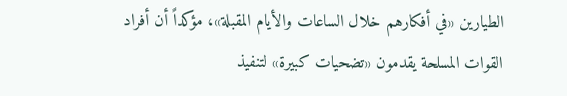الطيارين «في أفكارهم خلال الساعات والأيام المقبلة»، مؤكداً أن أفراد القوات المسلحة يقدمون «تضحيات كبيرة» لتنفيذ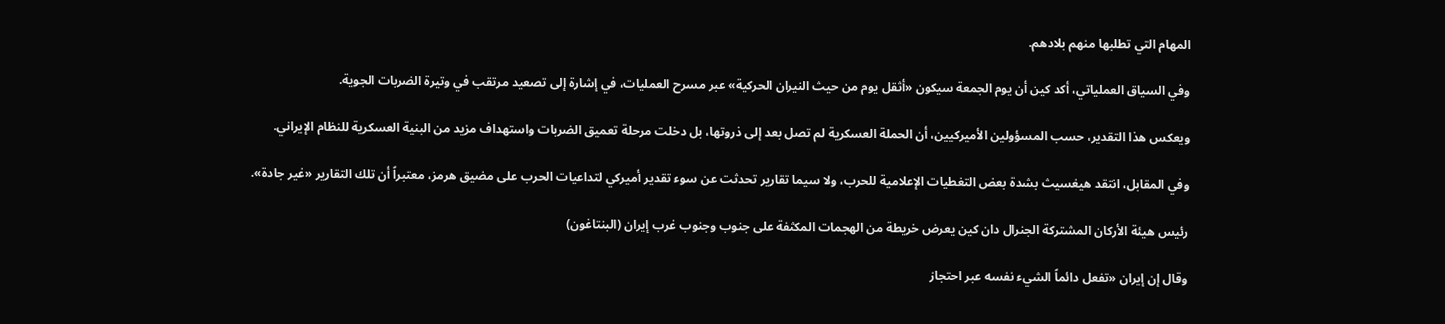المهام التي تطلبها منهم بلادهم.

وفي السياق العملياتي، أكد كين أن يوم الجمعة سيكون «أثقل يوم من حيث النيران الحركية» عبر مسرح العمليات، في إشارة إلى تصعيد مرتقب في وتيرة الضربات الجوية.

ويعكس هذا التقدير، حسب المسؤولين الأميركيين، أن الحملة العسكرية لم تصل بعد إلى ذروتها، بل دخلت مرحلة تعميق الضربات واستهداف مزيد من البنية العسكرية للنظام الإيراني.

وفي المقابل، انتقد هيغسيث بشدة بعض التغطيات الإعلامية للحرب، ولا سيما تقارير تحدثت عن سوء تقدير أميركي لتداعيات الحرب على مضيق هرمز، معتبراً أن تلك التقارير «غير جادة».

رئيس هيئة الأركان المشتركة الجنرال دان كين يعرض خريطة من الهجمات المكثفة على جنوب وجنوب غرب إيران (البنتاغون)

وقال إن إيران «تفعل دائماً الشيء نفسه عبر احتجاز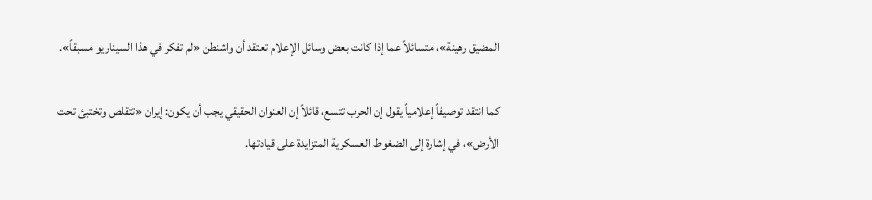المضيق رهينة»، متسائلاً عما إذا كانت بعض وسائل الإعلام تعتقد أن واشنطن «لم تفكر في هذا السيناريو مسبقاً».

كما انتقد توصيفاً إعلامياً يقول إن الحرب تتسع، قائلاً إن العنوان الحقيقي يجب أن يكون: إيران «تتقلص وتختبئ تحت الأرض»، في إشارة إلى الضغوط العسكرية المتزايدة على قيادتها.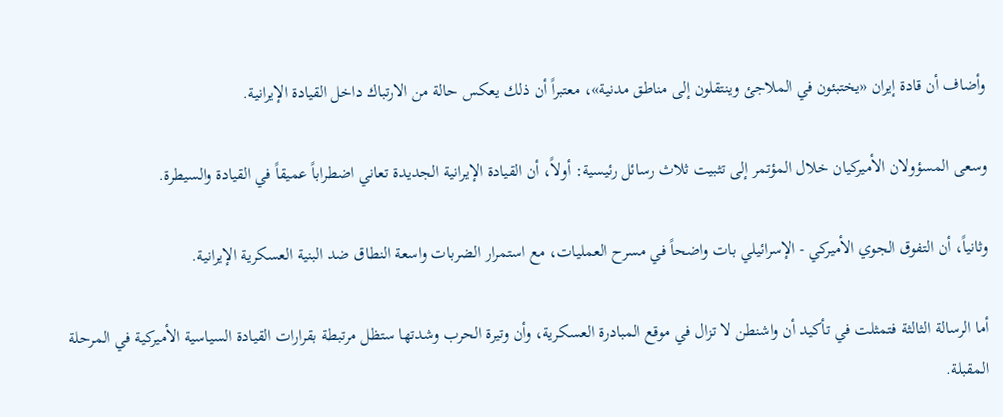وأضاف أن قادة إيران «يختبئون في الملاجئ وينتقلون إلى مناطق مدنية»، معتبراً أن ذلك يعكس حالة من الارتباك داخل القيادة الإيرانية.

وسعى المسؤولان الأميركيان خلال المؤتمر إلى تثبيت ثلاث رسائل رئيسية: أولاً، أن القيادة الإيرانية الجديدة تعاني اضطراباً عميقاً في القيادة والسيطرة.

وثانياً، أن التفوق الجوي الأميركي - الإسرائيلي بات واضحاً في مسرح العمليات، مع استمرار الضربات واسعة النطاق ضد البنية العسكرية الإيرانية.

أما الرسالة الثالثة فتمثلت في تأكيد أن واشنطن لا تزال في موقع المبادرة العسكرية، وأن وتيرة الحرب وشدتها ستظل مرتبطة بقرارات القيادة السياسية الأميركية في المرحلة المقبلة.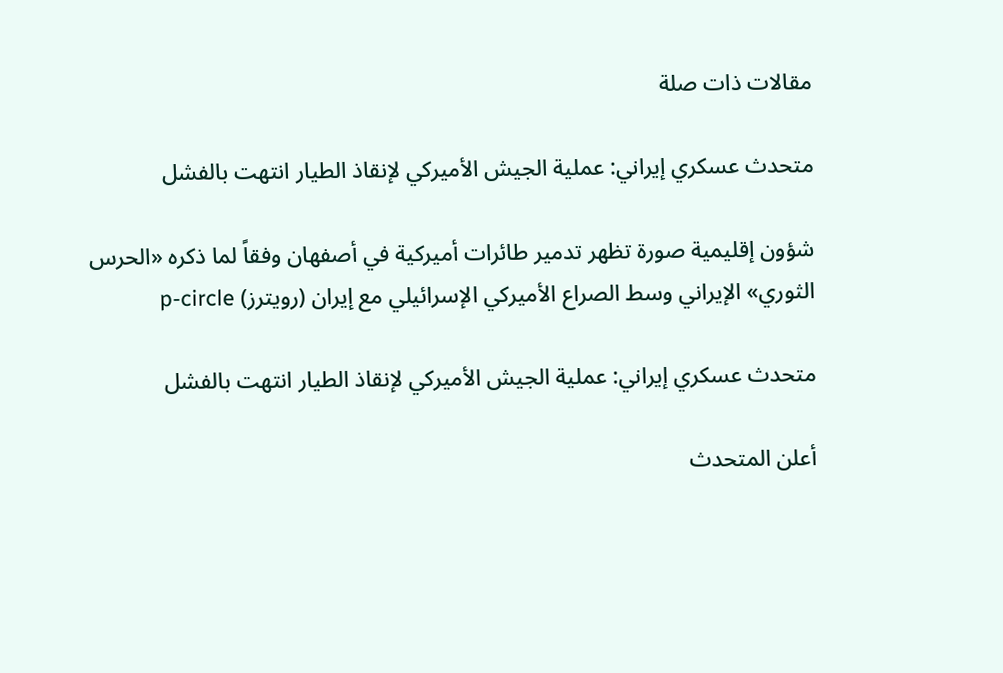مقالات ذات صلة

متحدث عسكري إيراني: عملية الجيش الأميركي لإنقاذ الطيار انتهت بالفشل

شؤون إقليمية صورة تظهر تدمير طائرات أميركية في أصفهان وفقاً لما ذكره «الحرس الثوري» الإيراني وسط الصراع الأميركي الإسرائيلي مع إيران (رويترز) p-circle

متحدث عسكري إيراني: عملية الجيش الأميركي لإنقاذ الطيار انتهت بالفشل

أعلن المتحدث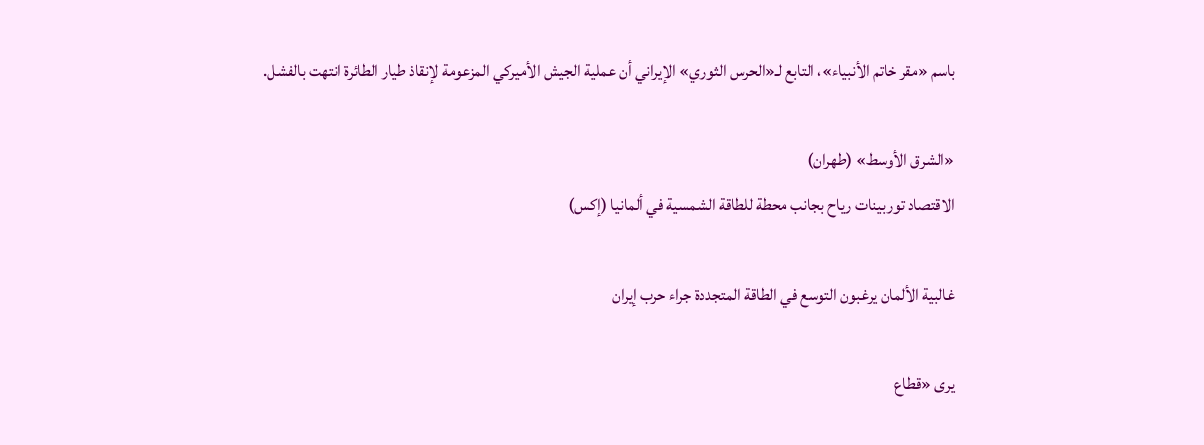باسم «مقر خاتم الأنبياء»، التابع لـ«الحرس الثوري» الإيراني أن عملية الجيش الأميركي المزعومة لإنقاذ طيار الطائرة انتهت بالفشل.

«الشرق الأوسط» (طهران)
الاقتصاد توربينات رياح بجانب محطة للطاقة الشمسية في ألمانيا (إكس)

غالبية الألمان يرغبون التوسع في الطاقة المتجددة جراء حرب إيران

يرى «قطاع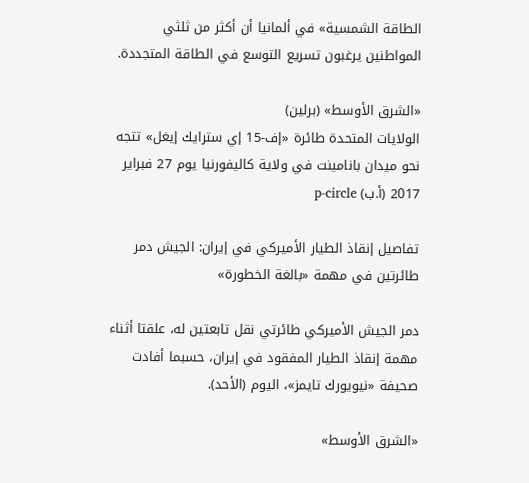الطاقة الشمسية» في ألمانيا أن أكثر من ثلثي المواطنين يرغبون تسريع التوسع في الطاقة المتجددة.

«الشرق الأوسط» (برلين)
الولايات المتحدة طائرة «إف-15 إي سترايك إيغل» تتجه نحو ميدان بانامينت في ولاية كاليفورنيا يوم 27 فبراير 2017 (أ.ب) p-circle

تفاصيل إنقاذ الطيار الأميركي في إيران: الجيش دمر طائرتين في مهمة «بالغة الخطورة»

دمر الجيش الأميركي طائرتي نقل تابعتين له، علقتا أثناء مهمة إنقاذ الطيار المفقود في إيران، حسبما أفادت صحيفة «نيويورك تايمز»، اليوم (الأحد).

«الشرق الأوسط»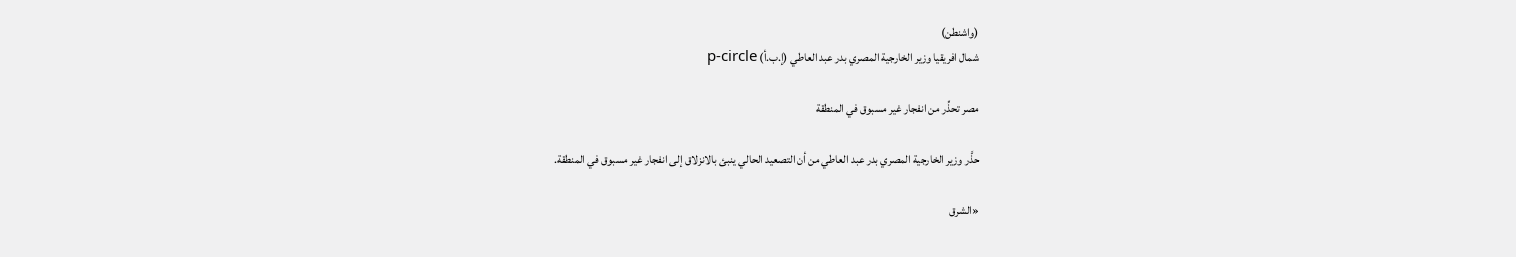(واشنطن)
شمال افريقيا وزير الخارجية المصري بدر عبد العاطي (إ.ب.أ) p-circle

مصر تحذِّر من انفجار غير مسبوق في المنطقة

حذَّر وزير الخارجية المصري بدر عبد العاطي من أن التصعيد الحالي ينبئ بالانزلاق إلى انفجار غير مسبوق في المنطقة.

«الشرق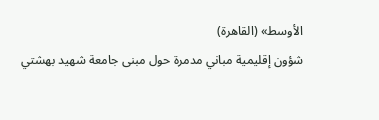الأوسط» (القاهرة)
شؤون إقليمية مباني مدمرة حول مبنى جامعة شهيد بهشتي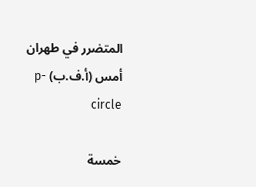المتضرر في طهران أمس (أ.ف.ب) p-circle

خمسة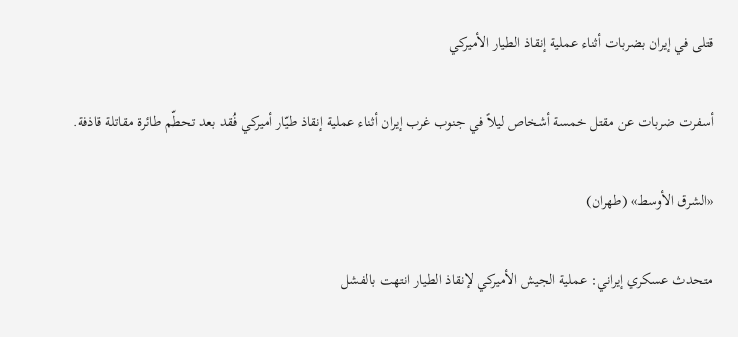قتلى في إيران بضربات أثناء عملية إنقاذ الطيار الأميركي

أسفرت ضربات عن مقتل خمسة أشخاص ليلاً في جنوب غرب إيران أثناء عملية إنقاذ طيّار أميركي فُقد بعد تحطّم طائرة مقاتلة قاذفة.

«الشرق الأوسط» (طهران)

متحدث عسكري إيراني: عملية الجيش الأميركي لإنقاذ الطيار انتهت بالفشل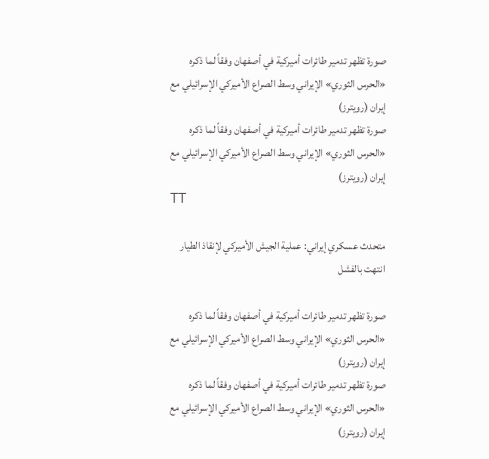صورة تظهر تدمير طائرات أميركية في أصفهان وفقاً لما ذكره «الحرس الثوري» الإيراني وسط الصراع الأميركي الإسرائيلي مع إيران (رويترز)
صورة تظهر تدمير طائرات أميركية في أصفهان وفقاً لما ذكره «الحرس الثوري» الإيراني وسط الصراع الأميركي الإسرائيلي مع إيران (رويترز)
TT

متحدث عسكري إيراني: عملية الجيش الأميركي لإنقاذ الطيار انتهت بالفشل

صورة تظهر تدمير طائرات أميركية في أصفهان وفقاً لما ذكره «الحرس الثوري» الإيراني وسط الصراع الأميركي الإسرائيلي مع إيران (رويترز)
صورة تظهر تدمير طائرات أميركية في أصفهان وفقاً لما ذكره «الحرس الثوري» الإيراني وسط الصراع الأميركي الإسرائيلي مع إيران (رويترز)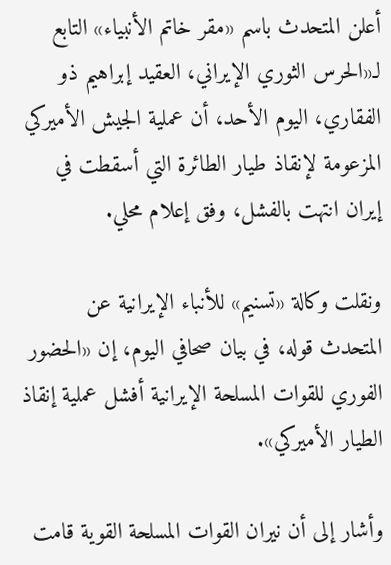أعلن المتحدث باسم «مقر خاتم الأنبياء» التابع لـ«الحرس الثوري الإيراني، العقيد إبراهيم ذو الفقاري، اليوم الأحد، أن عملية الجيش الأميركي المزعومة لإنقاذ طيار الطائرة التي أسقطت في إيران انتهت بالفشل، وفق إعلام محلي.

ونقلت وكالة «تسنيم» للأنباء الإيرانية عن المتحدث قوله، في بيان صحافي اليوم، إن «الحضور الفوري للقوات المسلحة الإيرانية أفشل عملية إنقاذ الطيار الأميركي».

وأشار إلى أن نيران القوات المسلحة القوية قامت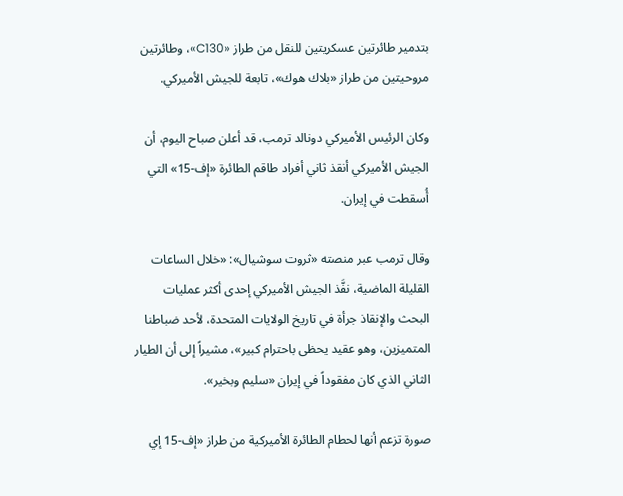بتدمير طائرتين عسكريتين للنقل من طراز «C130»، وطائرتين مروحيتين من طراز «بلاك هوك»، تابعة للجيش الأميركي.

وكان الرئيس الأميركي دونالد ترمب، قد أعلن صباح اليوم، أن الجيش الأميركي أنقذ ثاني أفراد طاقم الطائرة «إف-15» التي أُسقطت في إيران.

وقال ترمب عبر منصته «ثروت سوشيال»: «خلال الساعات القليلة الماضية، نفَّذ الجيش الأميركي إحدى أكثر عمليات البحث والإنقاذ جرأة في تاريخ الولايات المتحدة، لأحد ضباطنا المتميزين، وهو عقيد يحظى باحترام كبير»، مشيراً إلى أن الطيار الثاني الذي كان مفقوداً في إيران «سليم وبخير».

صورة تزعم أنها لحطام الطائرة الأميركية من طراز «إف-15 إي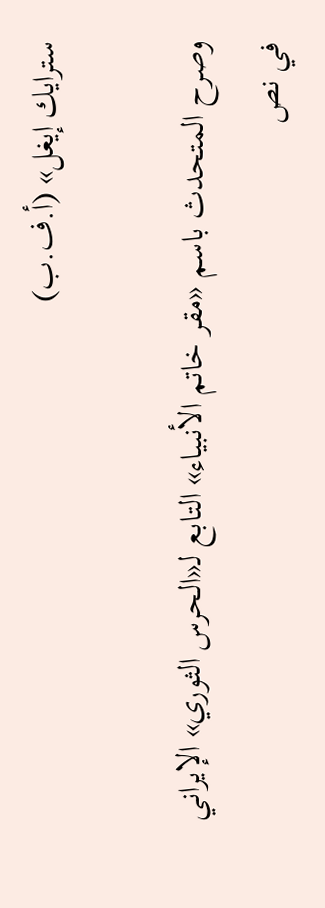سترايك إيغل» (أ.ف.ب)

وصرح المتحدث باسم «مقر خاتم الأنبياء» التابع لـ«الحرس الثوري» الإيراني في نص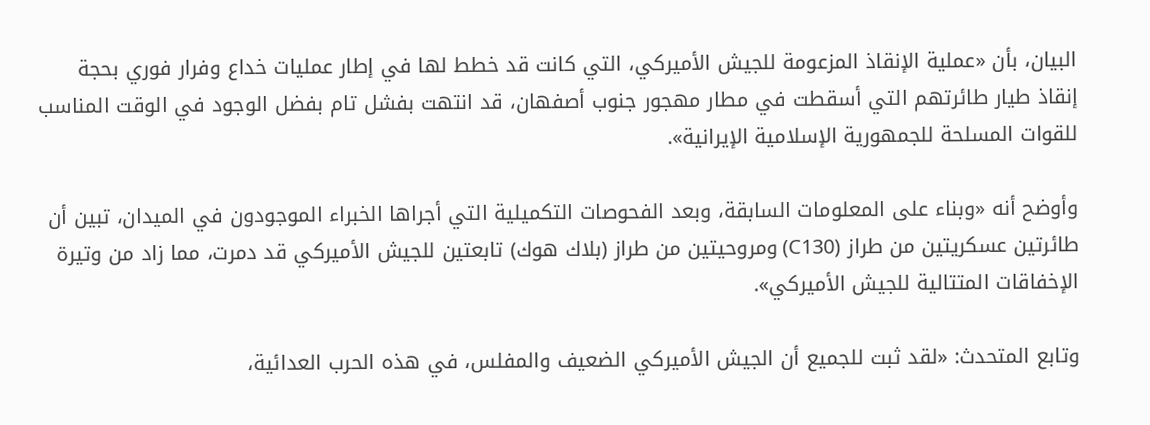البيان، بأن «عملية الإنقاذ المزعومة للجيش الأميركي، التي كانت قد خطط لها في إطار عمليات خداع وفرار فوري بحجة إنقاذ طيار طائرتهم التي أسقطت في مطار مهجور جنوب أصفهان، قد انتهت بفشل تام بفضل الوجود في الوقت المناسب للقوات المسلحة للجمهورية الإسلامية الإيرانية».

وأوضح أنه «وبناء على المعلومات السابقة، وبعد الفحوصات التكميلية التي أجراها الخبراء الموجودون في الميدان، تبين أن طائرتين عسكريتين من طراز (C130) ومروحيتين من طراز (بلاك هوك) تابعتين للجيش الأميركي قد دمرت، مما زاد من وتيرة الإخفاقات المتتالية للجيش الأميركي».

وتابع المتحدث: «لقد ثبت للجميع أن الجيش الأميركي الضعيف والمفلس، في هذه الحرب العدائية،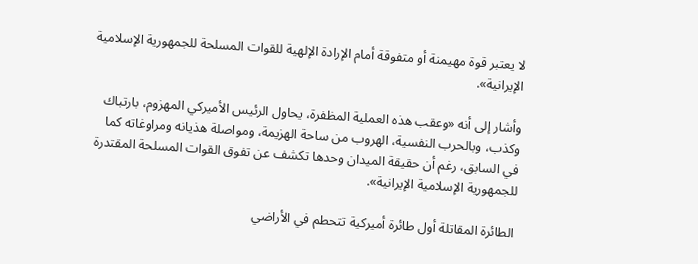لا يعتبر قوة مهيمنة أو متفوقة أمام الإرادة الإلهية للقوات المسلحة للجمهورية الإسلامية الإيرانية».

وأشار إلى أنه «وعقب هذه العملية المظفرة، يحاول الرئيس الأميركي المهزوم، بارتباك وكذب، وبالحرب النفسية، الهروب من ساحة الهزيمة، ومواصلة هذيانه ومراوغاته كما في السابق، رغم أن حقيقة الميدان وحدها تكشف عن تفوق القوات المسلحة المقتدرة للجمهورية الإسلامية الإيرانية».

الطائرة المقاتلة أول طائرة أميركية تتحطم في الأراضي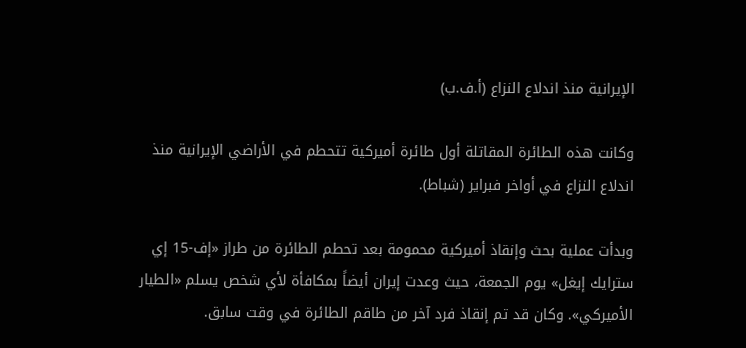الإيرانية منذ اندلاع النزاع (أ.ف.ب)

وكانت هذه الطائرة المقاتلة أول طائرة أميركية تتحطم في الأراضي الإيرانية منذ اندلاع النزاع في أواخر فبراير (شباط).

وبدأت عملية بحث وإنقاذ أميركية محمومة بعد تحطم الطائرة من طراز «إف-15 إي سترايك إيغل» يوم الجمعة، حيث وعدت إيران أيضاً بمكافأة لأي شخص يسلم «الطيار الأميركي». وكان قد تم إنقاذ فرد آخر من طاقم الطائرة في وقت سابق.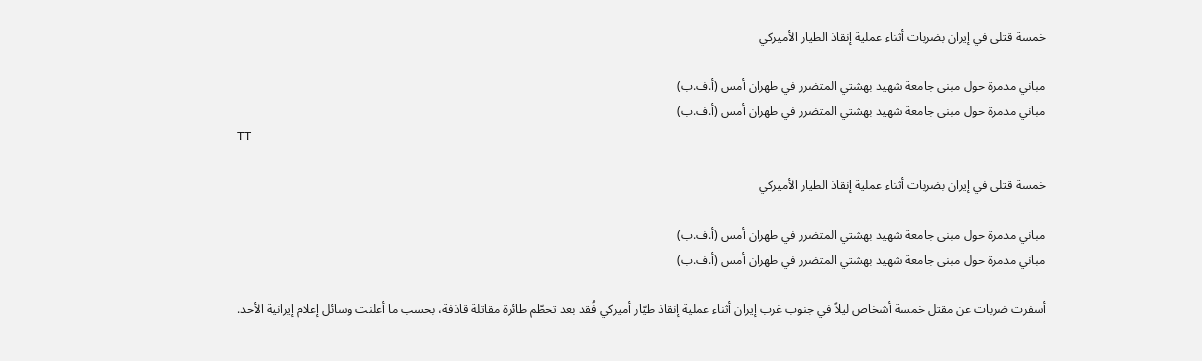خمسة قتلى في إيران بضربات أثناء عملية إنقاذ الطيار الأميركي

مباني مدمرة حول مبنى جامعة شهيد بهشتي المتضرر في طهران أمس (أ.ف.ب)
مباني مدمرة حول مبنى جامعة شهيد بهشتي المتضرر في طهران أمس (أ.ف.ب)
TT

خمسة قتلى في إيران بضربات أثناء عملية إنقاذ الطيار الأميركي

مباني مدمرة حول مبنى جامعة شهيد بهشتي المتضرر في طهران أمس (أ.ف.ب)
مباني مدمرة حول مبنى جامعة شهيد بهشتي المتضرر في طهران أمس (أ.ف.ب)

أسفرت ضربات عن مقتل خمسة أشخاص ليلاً في جنوب غرب إيران أثناء عملية إنقاذ طيّار أميركي فُقد بعد تحطّم طائرة مقاتلة قاذفة، بحسب ما أعلنت وسائل إعلام إيرانية الأحد.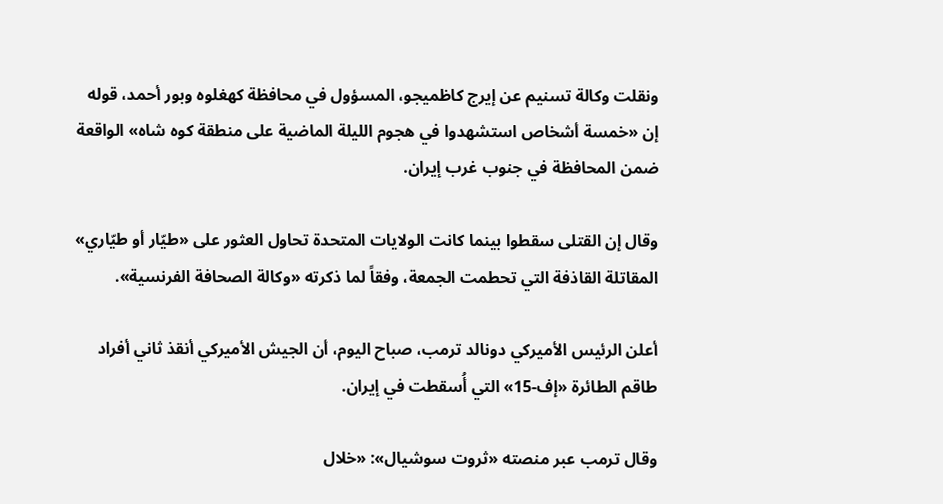ونقلت وكالة تسنيم عن إيرج كاظميجو، المسؤول في محافظة كهغلوه وبور أحمد، قوله إن «خمسة أشخاص استشهدوا في هجوم الليلة الماضية على منطقة كوه شاه» الواقعة ضمن المحافظة في جنوب غرب إيران.

وقال إن القتلى سقطوا بينما كانت الولايات المتحدة تحاول العثور على «طيّار أو طيّاري» المقاتلة القاذفة التي تحطمت الجمعة، وفقاً لما ذكرته «وكالة الصحافة الفرنسية».

أعلن الرئيس الأميركي دونالد ترمب، صباح اليوم، أن الجيش الأميركي أنقذ ثاني أفراد طاقم الطائرة «إف-15» التي أُسقطت في إيران.

وقال ترمب عبر منصته «ثروت سوشيال»: «خلال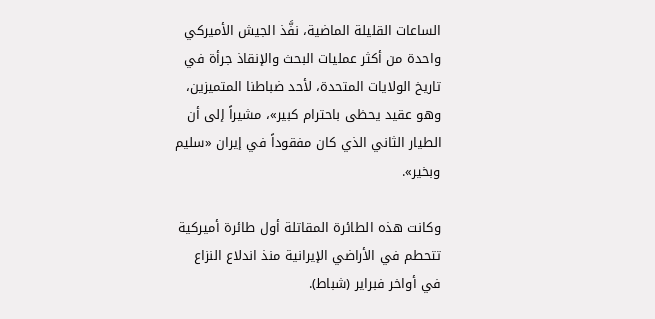الساعات القليلة الماضية، نفَّذ الجيش الأميركي واحدة من أكثر عمليات البحث والإنقاذ جرأة في تاريخ الولايات المتحدة، لأحد ضباطنا المتميزين، وهو عقيد يحظى باحترام كبير»، مشيراً إلى أن الطيار الثاني الذي كان مفقوداً في إيران «سليم وبخير».

وكانت هذه الطائرة المقاتلة أول طائرة أميركية تتحطم في الأراضي الإيرانية منذ اندلاع النزاع في أواخر فبراير (شباط).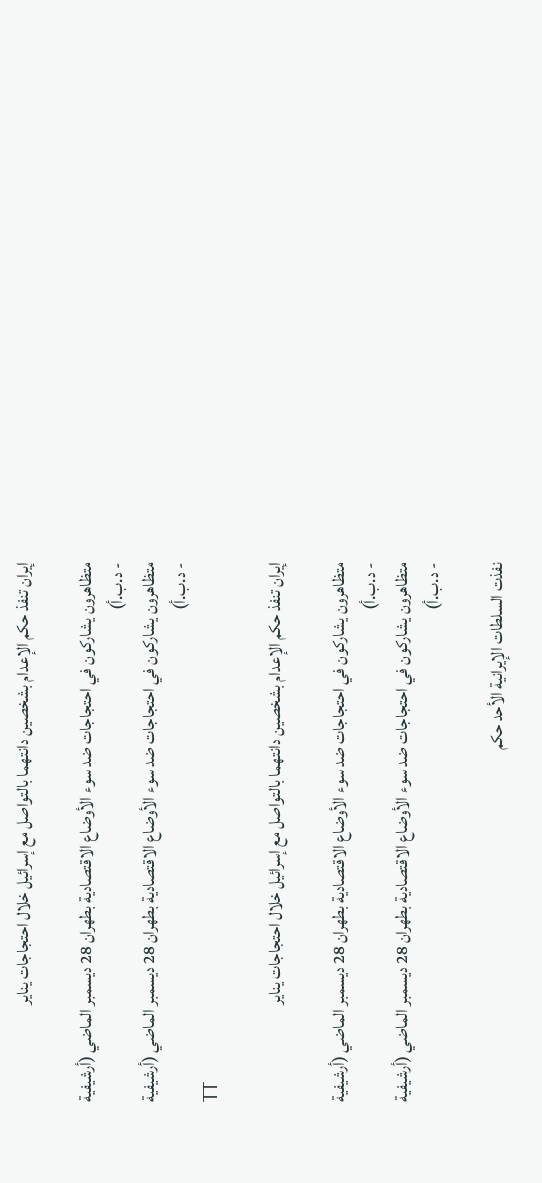إيران تنفذ حكم الإعدام بشخصين دانتهما بالتواصل مع إسرائيل خلال احتجاجات يناير

متظاهرون يشاركون في احتجاجات ضد سوء الأوضاع الاقتصادية بطهران 28 ديسمبر الماضي (أرشيفية - د.ب.أ)
متظاهرون يشاركون في احتجاجات ضد سوء الأوضاع الاقتصادية بطهران 28 ديسمبر الماضي (أرشيفية - د.ب.أ)
TT

إيران تنفذ حكم الإعدام بشخصين دانتهما بالتواصل مع إسرائيل خلال احتجاجات يناير

متظاهرون يشاركون في احتجاجات ضد سوء الأوضاع الاقتصادية بطهران 28 ديسمبر الماضي (أرشيفية - د.ب.أ)
متظاهرون يشاركون في احتجاجات ضد سوء الأوضاع الاقتصادية بطهران 28 ديسمبر الماضي (أرشيفية - د.ب.أ)

نفذت السلطات الإيرانية الأحد حكم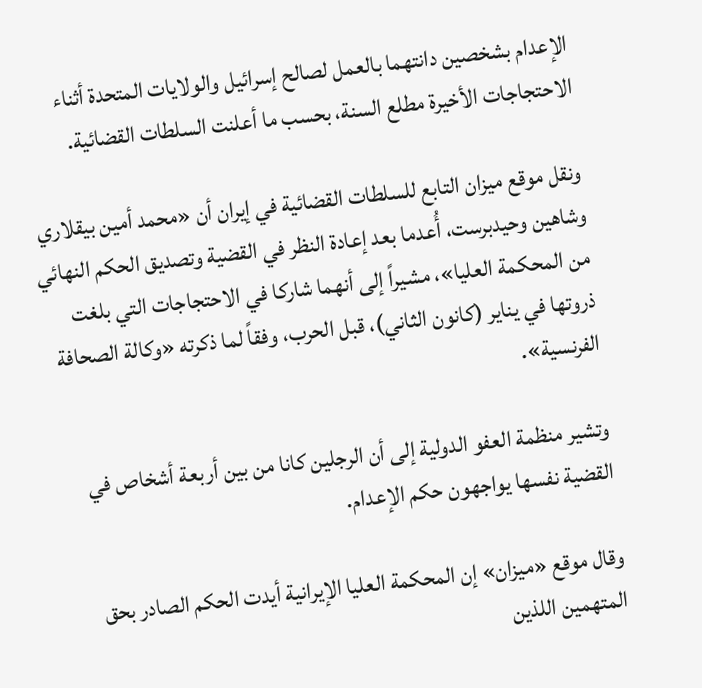الإعدام بشخصين دانتهما بالعمل لصالح إسرائيل والولايات المتحدة أثناء الاحتجاجات الأخيرة مطلع السنة، بحسب ما أعلنت السلطات القضائية.

ونقل موقع ميزان التابع للسلطات القضائية في إيران أن «محمد أمين بيقلاري وشاهين وحيدبرست، أُعدما بعد إعادة النظر في القضية وتصديق الحكم النهائي من المحكمة العليا»، مشيراً إلى أنهما شاركا في الاحتجاجات التي بلغت ذروتها في يناير (كانون الثاني)، قبل الحرب، وفقاً لما ذكرته «وكالة الصحافة الفرنسية».

وتشير منظمة ‌العفو الدولية ‌إلى أن الرجلين ‌كانا من بين أربعة أشخاص في القضية نفسها يواجهون حكم الإعدام.

وقال موقع «ميزان» إن المحكمة العليا الإيرانية أيدت الحكم الصادر بحق المتهمين اللذين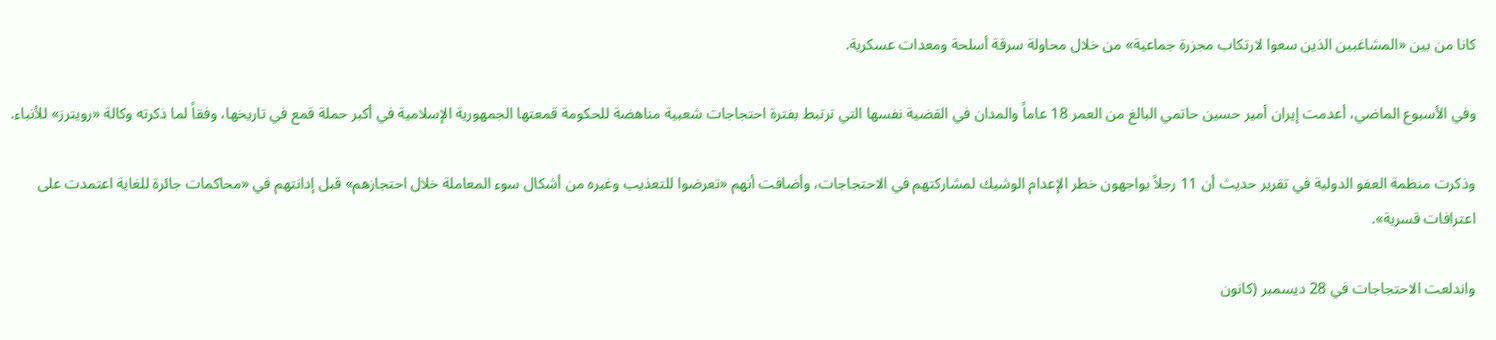كانا من بين «المشاغبين الذين سعوا ‌لارتكاب مجزرة جماعية» من خلال محاولة سرقة أسلحة ‌ومعدات عسكرية.

وفي الأسبوع ‌الماضي، أعدمت إيران أمير حسين حاتمي البالغ من العمر 18 عاماً والمدان في القضية نفسها ‌التي ترتبط بفترة احتجاجات شعبية مناهضة للحكومة قمعتها الجمهورية الإسلامية في أكبر حملة قمع في تاريخها، وفقاً لما ذكرته وكالة «رويترز» للأنباء.

وذكرت منظمة العفو الدولية في تقرير حديث أن 11 رجلاً يواجهون خطر الإعدام الوشيك لمشاركتهم في الاحتجاجات، وأضافت أنهم «تعرضوا للتعذيب وغيره من أشكال سوء المعاملة خلال احتجازهم» قبل إدانتهم في «محاكمات جائرة للغاية اعتمدت على اعترافات قسرية».

واندلعت الاحتجاجات في 28 ديسمبر (كانون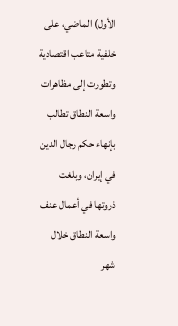الأول) الماضي، على خلفية متاعب اقتصادية وتطورت إلى مظاهرات واسعة النطاق تطالب بإنهاء حكم رجال الدين في إيران، وبلغت ذروتها في أعمال عنف واسعة النطاق خلال شهر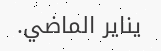يناير الماضي.